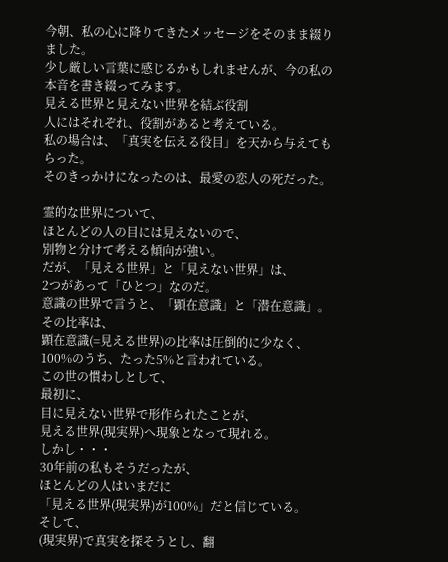今朝、私の心に降りてきたメッセージをそのまま綴りました。
少し厳しい言葉に感じるかもしれませんが、今の私の本音を書き綴ってみます。
見える世界と見えない世界を結ぶ役割
人にはそれぞれ、役割があると考えている。
私の場合は、「真実を伝える役目」を天から与えてもらった。
そのきっかけになったのは、最愛の恋人の死だった。

霊的な世界について、
ほとんどの人の目には見えないので、
別物と分けて考える傾向が強い。
だが、「見える世界」と「見えない世界」は、
2つがあって「ひとつ」なのだ。
意識の世界で言うと、「顕在意識」と「潜在意識」。
その比率は、
顕在意識(=見える世界)の比率は圧倒的に少なく、
100%のうち、たった5%と言われている。
この世の慣わしとして、
最初に、
目に見えない世界で形作られたことが、
見える世界(現実界)へ現象となって現れる。
しかし・・・
30年前の私もそうだったが、
ほとんどの人はいまだに
「見える世界(現実界)が100%」だと信じている。
そして、
(現実界)で真実を探そうとし、翻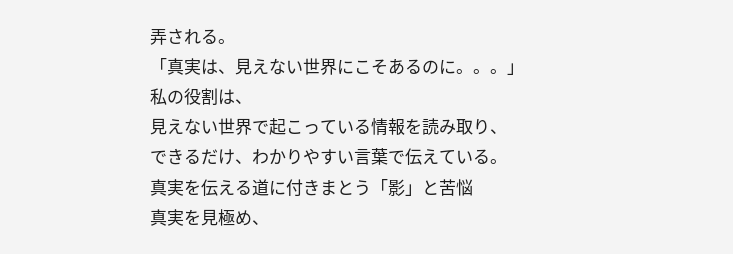弄される。
「真実は、見えない世界にこそあるのに。。。」
私の役割は、
見えない世界で起こっている情報を読み取り、
できるだけ、わかりやすい言葉で伝えている。
真実を伝える道に付きまとう「影」と苦悩
真実を見極め、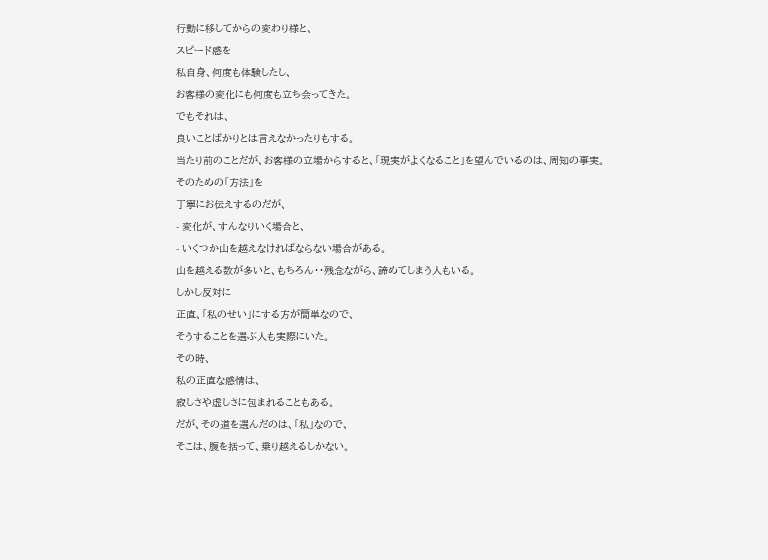行動に移してからの変わり様と、
スピード感を
私自身、何度も体験したし、
お客様の変化にも何度も立ち会ってきた。
でもそれは、
良いことばかりとは言えなかったりもする。
当たり前のことだが、お客様の立場からすると、「現実がよくなること」を望んでいるのは、周知の事実。
そのための「方法」を
丁寧にお伝えするのだが、
- 変化が、すんなりいく場合と、
- いくつか山を越えなければならない場合がある。
山を越える数が多いと、もちろん・・残念ながら、諦めてしまう人もいる。
しかし反対に
正直、「私のせい」にする方が簡単なので、
そうすることを選ぶ人も実際にいた。
その時、
私の正直な感情は、
寂しさや虚しさに包まれることもある。
だが、その道を選んだのは、「私」なので、
そこは、腹を括って、乗り越えるしかない。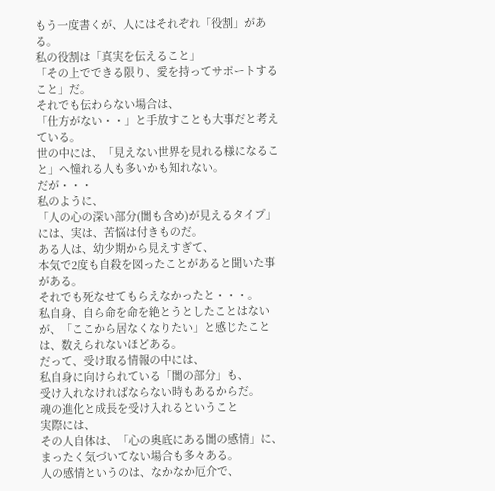もう一度書くが、人にはそれぞれ「役割」がある。
私の役割は「真実を伝えること」
「その上でできる限り、愛を持ってサポートすること」だ。
それでも伝わらない場合は、
「仕方がない・・」と手放すことも大事だと考えている。
世の中には、「見えない世界を見れる様になること」へ憧れる人も多いかも知れない。
だが・・・
私のように、
「人の心の深い部分(闇も含め)が見えるタイプ」には、実は、苦悩は付きものだ。
ある人は、幼少期から見えすぎて、
本気で2度も自殺を図ったことがあると聞いた事がある。
それでも死なせてもらえなかったと・・・。
私自身、自ら命を命を絶とうとしたことはないが、「ここから居なくなりたい」と感じたことは、数えられないほどある。
だって、受け取る情報の中には、
私自身に向けられている「闇の部分」も、
受け入れなければならない時もあるからだ。
魂の進化と成長を受け入れるということ
実際には、
その人自体は、「心の奥底にある闇の感情」に、
まったく気づいてない場合も多々ある。
人の感情というのは、なかなか厄介で、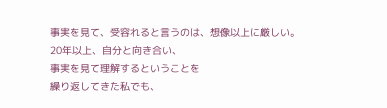事実を見て、受容れると言うのは、想像以上に厳しい。
20年以上、自分と向き合い、
事実を見て理解するということを
繰り返してきた私でも、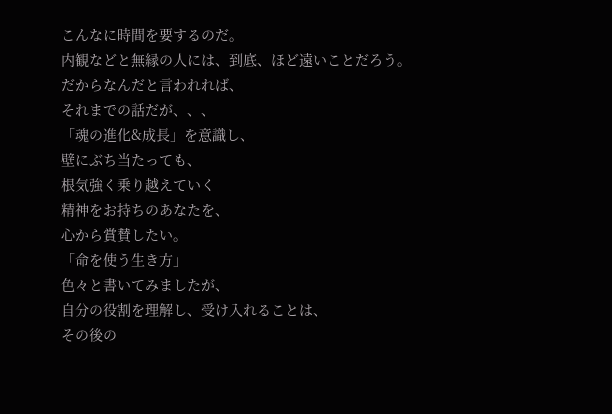こんなに時間を要するのだ。
内観などと無縁の人には、到底、ほど遠いことだろう。
だからなんだと言われれば、
それまでの話だが、、、
「魂の進化&成長」を意識し、
壁にぶち当たっても、
根気強く乗り越えていく
精神をお持ちのあなたを、
心から賞賛したい。
「命を使う生き方」
色々と書いてみましたが、
自分の役割を理解し、受け入れることは、
その後の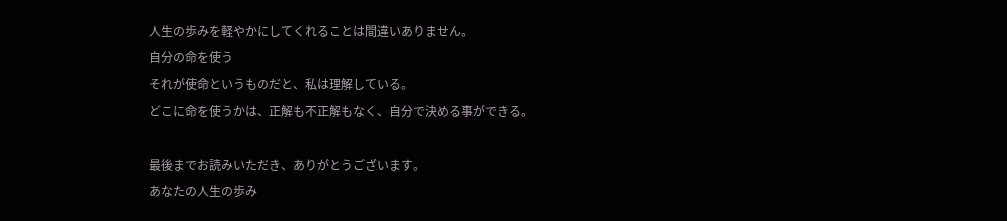人生の歩みを軽やかにしてくれることは間違いありません。
自分の命を使う
それが使命というものだと、私は理解している。
どこに命を使うかは、正解も不正解もなく、自分で決める事ができる。

最後までお読みいただき、ありがとうございます。
あなたの人生の歩み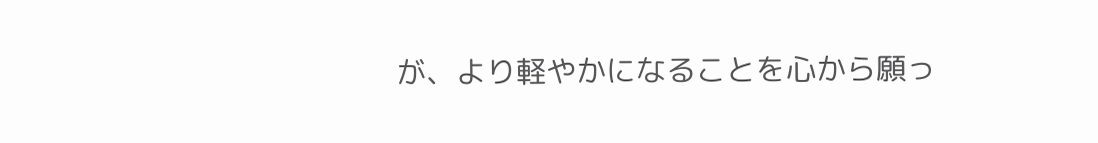が、より軽やかになることを心から願っ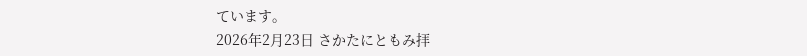ています。
2026年2月23日 さかたにともみ拝